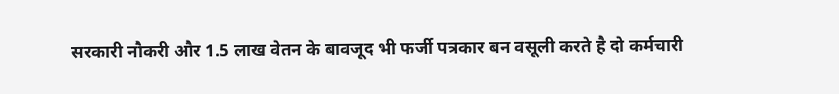सरकारी नौकरी और 1.5 लाख वेतन के बावजूद भी फर्जी पत्रकार बन वसूली करते है दो कर्मचारी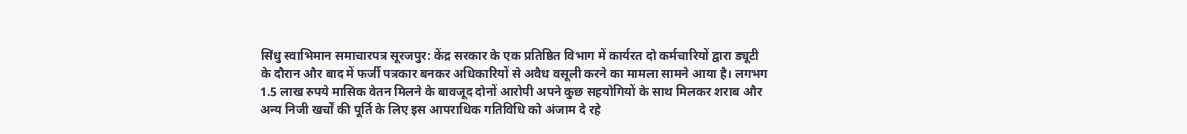सिंधु स्वाभिमान समाचारपत्र सूरजपुर: केंद्र सरकार के एक प्रतिष्ठित विभाग में कार्यरत दो कर्मचारियों द्वारा ड्यूटी के दौरान और बाद में फर्जी पत्रकार बनकर अधिकारियों से अवैध वसूली करने का मामला सामने आया है। लगभग 1.5 लाख रुपये मासिक वेतन मिलने के बावजूद दोनों आरोपी अपने कुछ सहयोगियों के साथ मिलकर शराब और अन्य निजी खर्चों की पूर्ति के लिए इस आपराधिक गतिविधि को अंजाम दे रहे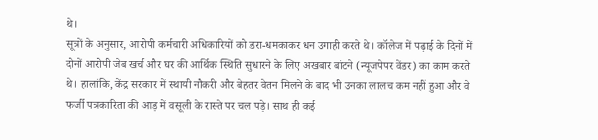थे।
सूत्रों के अनुसार, आरोपी कर्मचारी अधिकारियों को डरा-धमकाकर धन उगाही करते थे। कॉलेज में पढ़ाई के दिनों में दोनों आरोपी जेब खर्च और घर की आर्थिक स्थिति सुधारने के लिए अखबार बांटने (न्यूजपेपर वेंडर) का काम करते थे। हालांकि, केंद्र सरकार में स्थायी नौकरी और बेहतर वेतन मिलने के बाद भी उनका लालच कम नहीं हुआ और वे फर्जी पत्रकारिता की आड़ में वसूली के रास्ते पर चल पड़े। साथ ही कई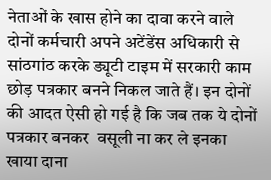नेताओं के खास होने का दावा करने वाले दोनों कर्मचारी अपने अटेंडेंस अधिकारी से सांठगांठ करके ड्यूटी टाइम में सरकारी काम छोड़ पत्रकार बनने निकल जाते हैं। इन दोनों की आदत ऐसी हो गई है कि जब तक ये दोनों पत्रकार बनकर  वसूली ना कर ले इनका खाया दाना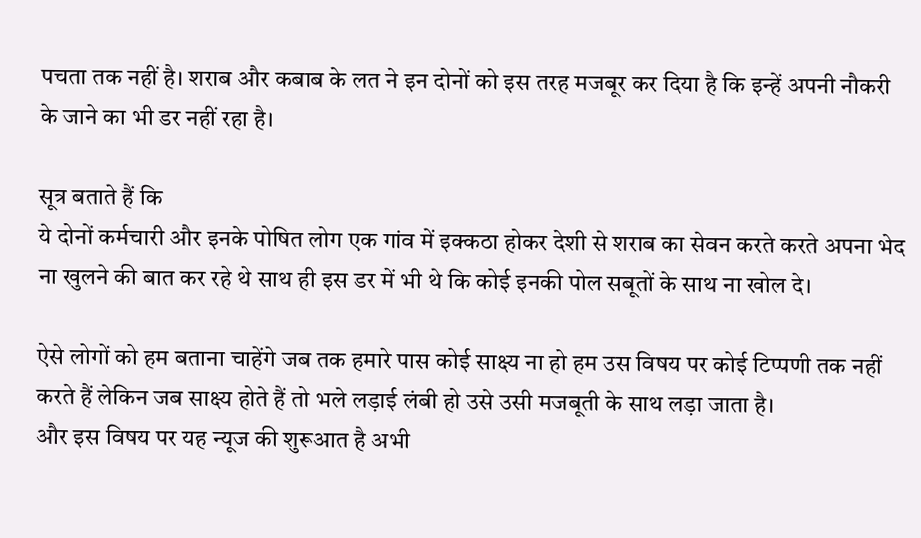पचता तक नहीं है। शराब और कबाब के लत ने इन दोनों को इस तरह मजबूर कर दिया है कि इन्हें अपनी नौकरी के जाने का भी डर नहीं रहा है।

सूत्र बताते हैं कि
ये दोनों कर्मचारी और इनके पोषित लोग एक गांव में इक्कठा होकर देशी से शराब का सेवन करते करते अपना भेद ना खुलने की बात कर रहे थे साथ ही इस डर में भी थे कि कोई इनकी पोल सबूतों के साथ ना खोल दे।

ऐसे लोगों को हम बताना चाहेंगे जब तक हमारे पास कोई साक्ष्य ना हो हम उस विषय पर कोई टिप्पणी तक नहीं करते हैं लेकिन जब साक्ष्य होते हैं तो भले लड़ाई लंबी हो उसे उसी मजबूती के साथ लड़ा जाता है।
और इस विषय पर यह न्यूज की शुरूआत है अभी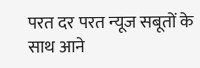परत दर परत न्यूज सबूतों के साथ आने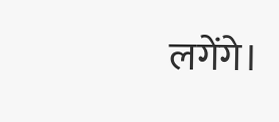लगेंगे।